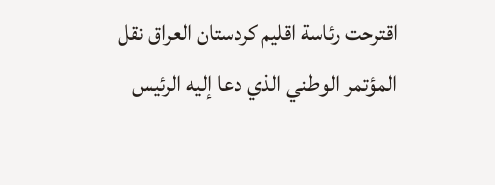اقترحت رئاسة اقليم كردستان العراق نقل المؤتمر الوطني الذي دعا إليه الرئيس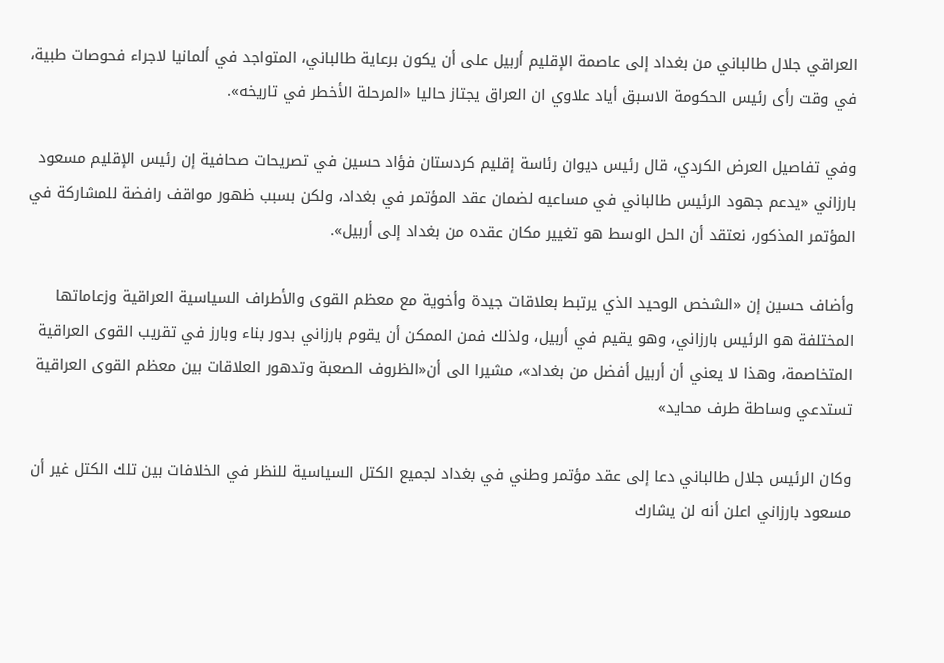العراقي جلال طالباني من بغداد إلى عاصمة الإقليم أربيل على أن يكون برعاية طالباني، المتواجد في ألمانيا لاجراء فحوصات طبية، في وقت رأى رئيس الحكومة الاسبق أياد علاوي ان العراق يجتاز حاليا «المرحلة الأخطر في تاريخه».

وفي تفاصيل العرض الكردي، قال رئيس ديوان رئاسة إقليم كردستان فؤاد حسين في تصريحات صحافية إن رئيس الإقليم مسعود بارزاني «يدعم جهود الرئيس طالباني في مساعيه لضمان عقد المؤتمر في بغداد، ولكن بسبب ظهور مواقف رافضة للمشاركة في المؤتمر المذكور، نعتقد أن الحل الوسط هو تغيير مكان عقده من بغداد إلى أربيل».

وأضاف حسين إن «الشخص الوحيد الذي يرتبط بعلاقات جيدة وأخوية مع معظم القوى والأطراف السياسية العراقية وزعاماتها المختلفة هو الرئيس بارزاني، وهو يقيم في أربيل، ولذلك فمن الممكن أن يقوم بارزاني بدور بناء وبارز في تقريب القوى العراقية المتخاصمة، وهذا لا يعني أن أربيل أفضل من بغداد»، مشيرا الى أن«الظروف الصعبة وتدهور العلاقات بين معظم القوى العراقية تستدعي وساطة طرف محايد»

وكان الرئيس جلال طالباني دعا إلى عقد مؤتمر وطني في بغداد لجميع الكتل السياسية للنظر في الخلافات بين تلك الكتل غير أن مسعود بارزاني اعلن أنه لن يشارك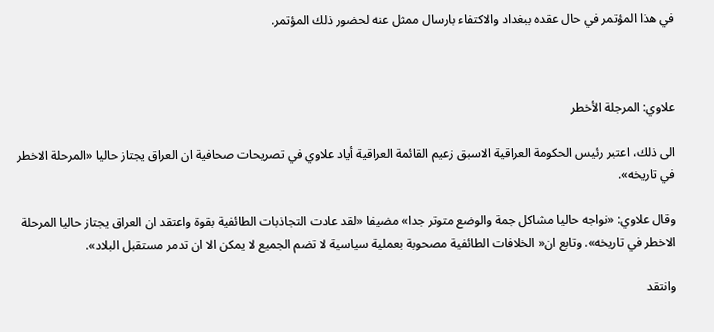في هذا المؤتمر في حال عقده ببغداد والاكتفاء بارسال ممثل عنه لحضور ذلك المؤتمر.



علاوي: المرجلة الأخطر

الى ذلك، اعتبر رئيس الحكومة العراقية الاسبق زعيم القائمة العراقية أياد علاوي في تصريحات صحافية ان العراق يجتاز حاليا «المرحلة الاخطر في تاريخه».

وقال علاوي: «نواجه حاليا مشاكل جمة والوضع متوتر جدا» مضيفا «لقد عادت التجاذبات الطائفية بقوة واعتقد ان العراق يجتاز حاليا المرحلة الاخطر في تاريخه». وتابع ان« الخلافات الطائفية مصحوبة بعملية سياسية لا تضم الجميع لا يمكن الا ان تدمر مستقبل البلاد».

وانتقد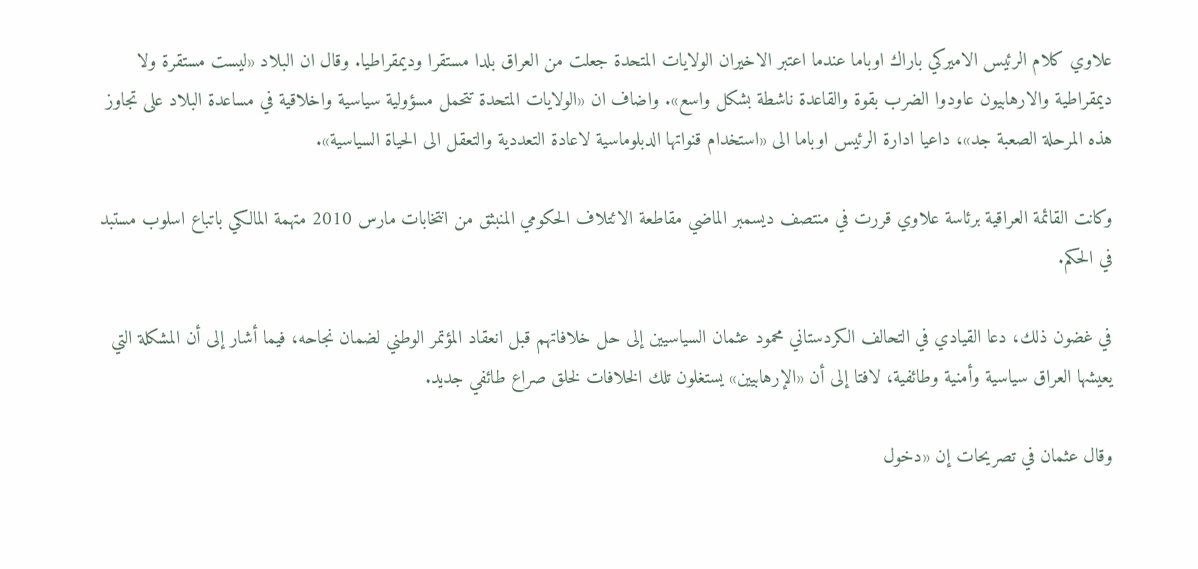علاوي كلام الرئيس الاميركي باراك اوباما عندما اعتبر الاخيران الولايات المتحدة جعلت من العراق بلدا مستقرا وديمقراطيا. وقال ان البلاد «ليست مستقرة ولا ديمقراطية والارهابيون عاودوا الضرب بقوة والقاعدة ناشطة بشكل واسع». واضاف ان «الولايات المتحدة تتحمل مسؤولية سياسية واخلاقية في مساعدة البلاد على تجاوز هذه المرحلة الصعبة جد»، داعيا ادارة الرئيس اوباما الى «استخدام قنواتها الدبلوماسية لاعادة التعددية والتعقل الى الحياة السياسية».

وكانت القائمة العراقية برئاسة علاوي قررت في منتصف ديسمبر الماضي مقاطعة الائتلاف الحكومي المنبثق من انتخابات مارس 2010 متهمة المالكي باتباع اسلوب مستبد في الحكم.

في غضون ذلك، دعا القيادي في التحالف الكردستاني محمود عثمان السياسيين إلى حل خلافاتهم قبل انعقاد المؤتمر الوطني لضمان نجاحه، فيما أشار إلى أن المشكلة التي يعيشها العراق سياسية وأمنية وطائفية، لافتا إلى أن «الإرهابيين» يستغلون تلك الخلافات لخلق صراع طائفي جديد.

وقال عثمان في تصريحات إن «دخول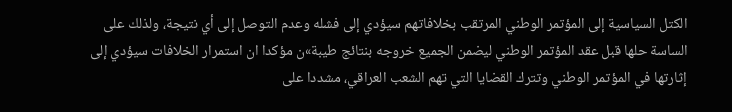الكتل السياسية إلى المؤتمر الوطني المرتقب بخلافاتهم سيؤدي إلى فشله وعدم التوصل إلى أي نتيجة، ولذلك على الساسة حلها قبل عقد المؤتمر الوطني ليضمن الجميع خروجه بنتائج طيبة»ن مؤكدا ان استمرار الخلافات سيؤدي إلى إثارتها في المؤتمر الوطني وتترك القضايا التي تهم الشعب العراقي، مشددا على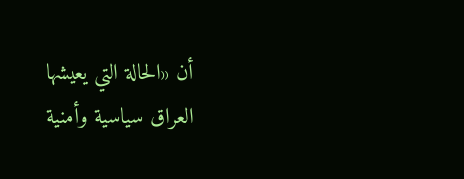أن «الحالة التي يعيشها العراق سياسية وأمنية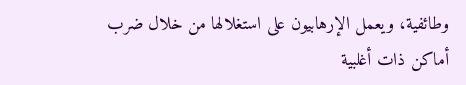وطائفية، ويعمل الإرهابيون على استغلالها من خلال ضرب أماكن ذات أغلبية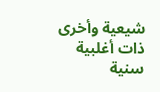شيعية وأخرى ذات أغلبية سنية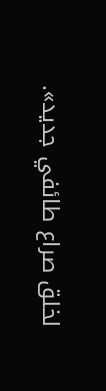لخلق صراع طائفي جديد».